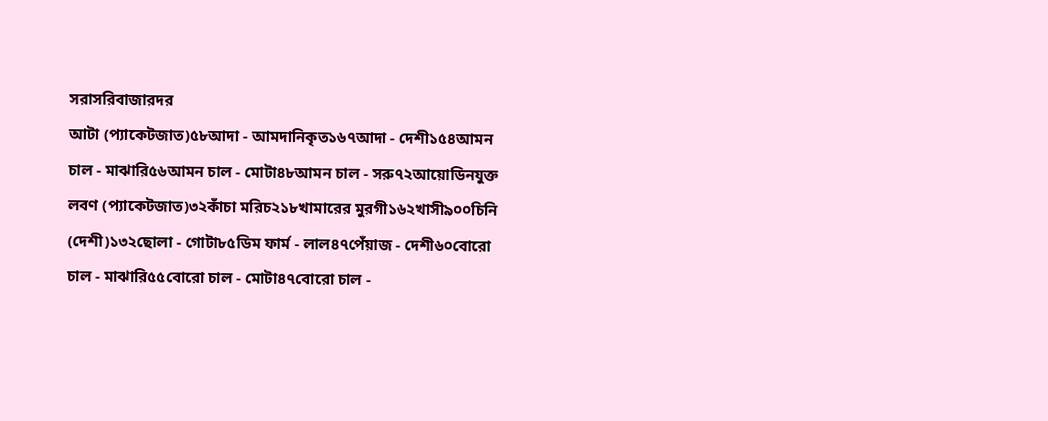সরাসরিবাজারদর
আটা (প্যাকেটজাত)৫৮আদা - আমদানিকৃত১৬৭আদা - দেশী১৫৪আমন চাল - মাঝারি৫৬আমন চাল - মোটা৪৮আমন চাল - সরু৭২আয়োডিনযুক্ত লবণ (প্যাকেটজাত)৩২কাঁচা মরিচ২১৮খামারের মুরগী১৬২খাসী৯০০চিনি (দেশী)১৩২ছোলা - গোটা৮৫ডিম ফার্ম - লাল৪৭পেঁয়াজ - দেশী৬০বোরো চাল - মাঝারি৫৫বোরো চাল - মোটা৪৭বোরো চাল -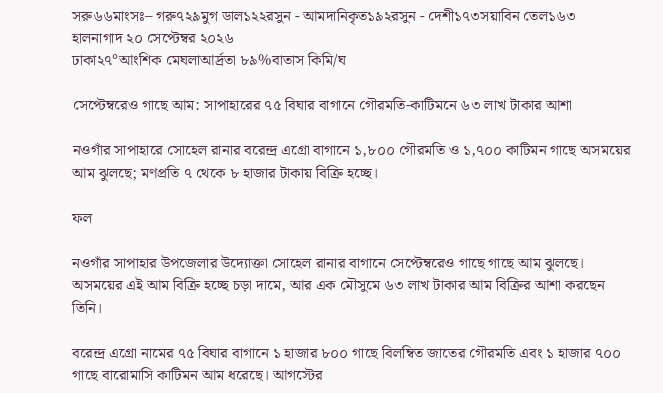সরু৬৬মাংসঃ– গরু৭২৯মুগ ডাল১২২রসুন - আমদানিকৃত১৯২রসুন - দেশী১৭৩সয়াবিন তেল১৬৩
হালনাগাদ ২০ সেপ্টেম্বর ২০২৬
ঢাকা২৭°আংশিক মেঘলাআর্দ্রতা ৮৯%বাতাস কিমি/ঘ

সেপ্টেম্বরেও গাছে আম: সাপাহারের ৭৫ বিঘার বাগানে গৌরমতি-কাটিমনে ৬৩ লাখ টাকার আশা

নওগাঁর সাপাহারে সোহেল রানার বরেন্দ্র এগ্রো বাগানে ১,৮০০ গৌরমতি ও ১,৭০০ কাটিমন গাছে অসময়ের আম ঝুলছে; মণপ্রতি ৭ থেকে ৮ হাজার টাকায় বিক্রি হচ্ছে।

ফল

নওগাঁর সাপাহার উপজেলার উদ্যোক্তা সোহেল রানার বাগানে সেপ্টেম্বরেও গাছে গাছে আম ঝুলছে। অসময়ের এই আম বিক্রি হচ্ছে চড়া দামে, আর এক মৌসুমে ৬৩ লাখ টাকার আম বিক্রির আশা করছেন তিনি।

বরেন্দ্র এগ্রো নামের ৭৫ বিঘার বাগানে ১ হাজার ৮০০ গাছে বিলম্বিত জাতের গৌরমতি এবং ১ হাজার ৭০০ গাছে বারোমাসি কাটিমন আম ধরেছে। আগস্টের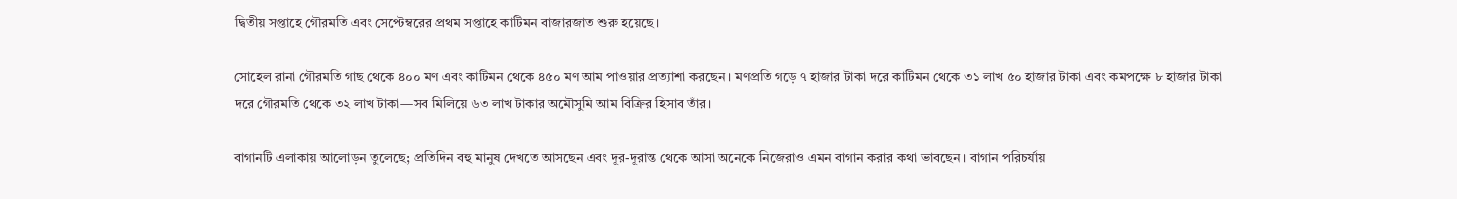দ্বিতীয় সপ্তাহে গৌরমতি এবং সেপ্টেম্বরের প্রথম সপ্তাহে কাটিমন বাজারজাত শুরু হয়েছে।

সোহেল রানা গৌরমতি গাছ থেকে ৪০০ মণ এবং কাটিমন থেকে ৪৫০ মণ আম পাওয়ার প্রত্যাশা করছেন। মণপ্রতি গড়ে ৭ হাজার টাকা দরে কাটিমন থেকে ৩১ লাখ ৫০ হাজার টাকা এবং কমপক্ষে ৮ হাজার টাকা দরে গৌরমতি থেকে ৩২ লাখ টাকা—সব মিলিয়ে ৬৩ লাখ টাকার অমৌসুমি আম বিক্রির হিসাব তাঁর।

বাগানটি এলাকায় আলোড়ন তুলেছে; প্রতিদিন বহু মানুষ দেখতে আসছেন এবং দূর-দূরান্ত থেকে আসা অনেকে নিজেরাও এমন বাগান করার কথা ভাবছেন। বাগান পরিচর্যায়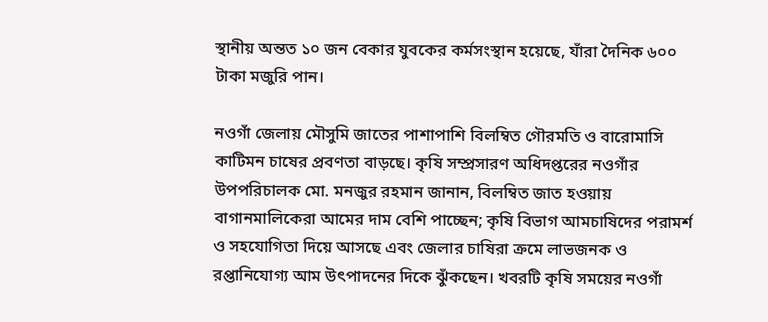স্থানীয় অন্তত ১০ জন বেকার যুবকের কর্মসংস্থান হয়েছে, যাঁরা দৈনিক ৬০০ টাকা মজুরি পান।

নওগাঁ জেলায় মৌসুমি জাতের পাশাপাশি বিলম্বিত গৌরমতি ও বারোমাসি কাটিমন চাষের প্রবণতা বাড়ছে। কৃষি সম্প্রসারণ অধিদপ্তরের নওগাঁর উপপরিচালক মো. মনজুর রহমান জানান, বিলম্বিত জাত হওয়ায় বাগানমালিকেরা আমের দাম বেশি পাচ্ছেন; কৃষি বিভাগ আমচাষিদের পরামর্শ ও সহযোগিতা দিয়ে আসছে এবং জেলার চাষিরা ক্রমে লাভজনক ও রপ্তানিযোগ্য আম উৎপাদনের দিকে ঝুঁকছেন। খবরটি কৃষি সময়ের নওগাঁ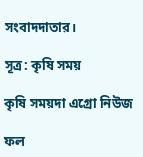সংবাদদাতার।

সূত্র: কৃষি সময়

কৃষি সময়দা এগ্রো নিউজ

ফল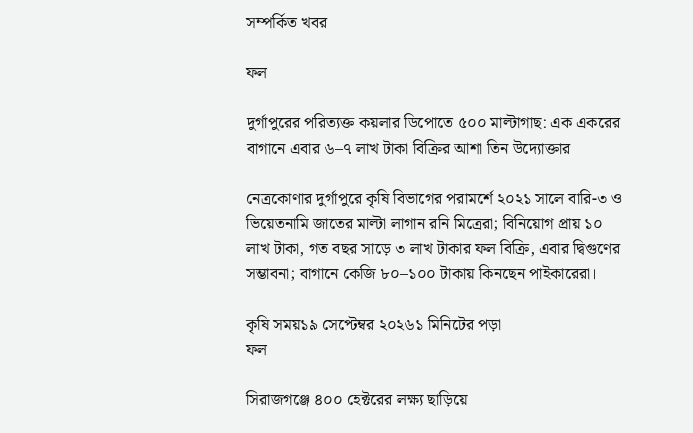সম্পর্কিত খবর

ফল

দুর্গাপুরের পরিত্যক্ত কয়লার ডিপোতে ৫০০ মাল্টাগাছ: এক একরের বাগানে এবার ৬–৭ লাখ টাকা বিক্রির আশা তিন উদ্যোক্তার

নেত্রকোণার দুর্গাপুরে কৃষি বিভাগের পরামর্শে ২০২১ সালে বারি-৩ ও ভিয়েতনামি জাতের মাল্টা লাগান রনি মিত্রেরা; বিনিয়োগ প্রায় ১০ লাখ টাকা, গত বছর সাড়ে ৩ লাখ টাকার ফল বিক্রি, এবার দ্বিগুণের সম্ভাবনা; বাগানে কেজি ৮০–১০০ টাকায় কিনছেন পাইকারেরা।

কৃষি সময়১৯ সেপ্টেম্বর ২০২৬১ মিনিটের পড়া
ফল

সিরাজগঞ্জে ৪০০ হেক্টরের লক্ষ্য ছাড়িয়ে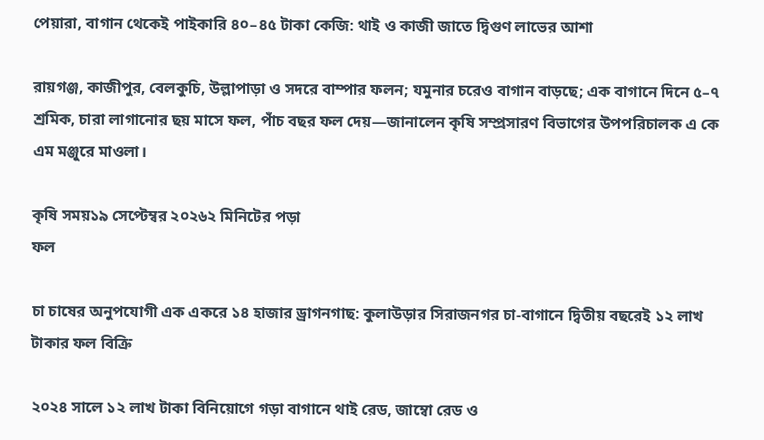পেয়ারা, বাগান থেকেই পাইকারি ৪০–৪৫ টাকা কেজি: থাই ও কাজী জাতে দ্বিগুণ লাভের আশা

রায়গঞ্জ, কাজীপুর, বেলকুচি, উল্লাপাড়া ও সদরে বাম্পার ফলন; যমুনার চরেও বাগান বাড়ছে; এক বাগানে দিনে ৫–৭ শ্রমিক, চারা লাগানোর ছয় মাসে ফল, পাঁচ বছর ফল দেয়—জানালেন কৃষি সম্প্রসারণ বিভাগের উপপরিচালক এ কে এম মঞ্জুরে মাওলা।

কৃষি সময়১৯ সেপ্টেম্বর ২০২৬২ মিনিটের পড়া
ফল

চা চাষের অনুপযোগী এক একরে ১৪ হাজার ড্রাগনগাছ: কুলাউড়ার সিরাজনগর চা-বাগানে দ্বিতীয় বছরেই ১২ লাখ টাকার ফল বিক্রি

২০২৪ সালে ১২ লাখ টাকা বিনিয়োগে গড়া বাগানে থাই রেড, জাম্বো রেড ও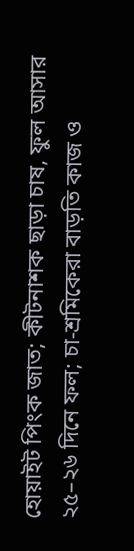হোয়াইট পিংক জাত; কীটনাশক ছাড়া চাষ, ফুল আসার ২৫–২৬ দিনে ফল; চা-শ্রমিকেরা বাড়তি কাজ ও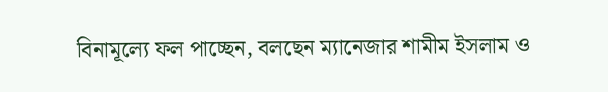বিনামূল্যে ফল পাচ্ছেন, বলছেন ম্যানেজার শামীম ইসলাম ও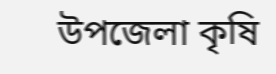উপজেলা কৃষি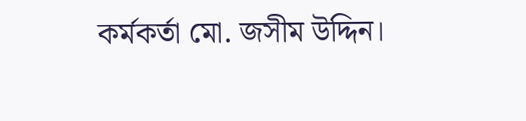কর্মকর্তা মো. জসীম উদ্দিন।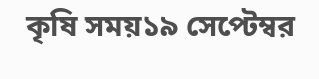কৃষি সময়১৯ সেপ্টেম্বর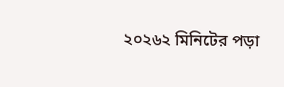২০২৬২ মিনিটের পড়া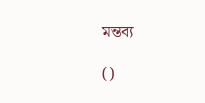মন্তব্য

()